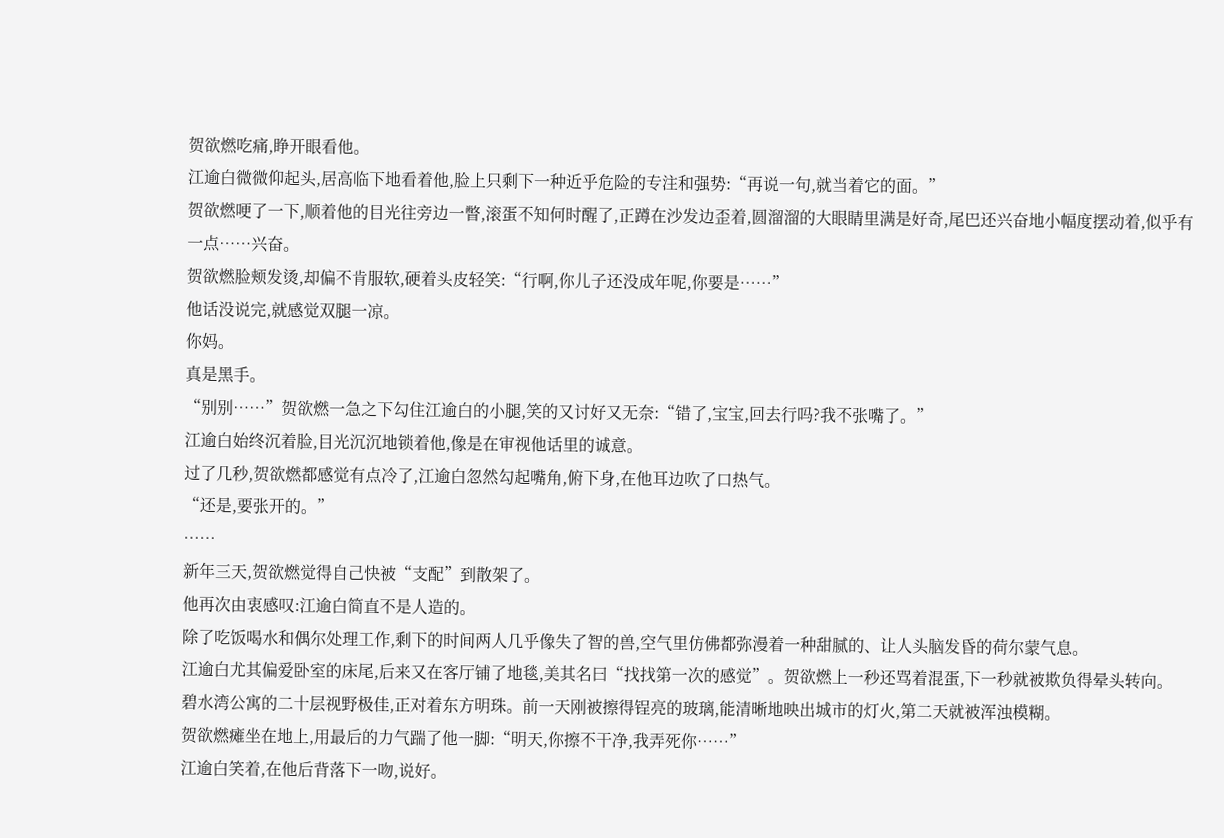贺欲燃吃痛,睁开眼看他。
江逾白微微仰起头,居高临下地看着他,脸上只剩下一种近乎危险的专注和强势:“再说一句,就当着它的面。”
贺欲燃哽了一下,顺着他的目光往旁边一瞥,滚蛋不知何时醒了,正蹲在沙发边歪着,圆溜溜的大眼睛里满是好奇,尾巴还兴奋地小幅度摆动着,似乎有一点……兴奋。
贺欲燃脸颊发烫,却偏不肯服软,硬着头皮轻笑:“行啊,你儿子还没成年呢,你要是……”
他话没说完,就感觉双腿一凉。
你妈。
真是黑手。
“别别……”贺欲燃一急之下勾住江逾白的小腿,笑的又讨好又无奈:“错了,宝宝,回去行吗?我不张嘴了。”
江逾白始终沉着脸,目光沉沉地锁着他,像是在审视他话里的诚意。
过了几秒,贺欲燃都感觉有点冷了,江逾白忽然勾起嘴角,俯下身,在他耳边吹了口热气。
“还是,要张开的。”
……
新年三天,贺欲燃觉得自己快被“支配”到散架了。
他再次由衷感叹:江逾白简直不是人造的。
除了吃饭喝水和偶尔处理工作,剩下的时间两人几乎像失了智的兽,空气里仿佛都弥漫着一种甜腻的、让人头脑发昏的荷尔蒙气息。
江逾白尤其偏爱卧室的床尾,后来又在客厅铺了地毯,美其名曰“找找第一次的感觉”。贺欲燃上一秒还骂着混蛋,下一秒就被欺负得晕头转向。
碧水湾公寓的二十层视野极佳,正对着东方明珠。前一天刚被擦得锃亮的玻璃,能清晰地映出城市的灯火,第二天就被浑浊模糊。
贺欲燃瘫坐在地上,用最后的力气踹了他一脚:“明天,你擦不干净,我弄死你……”
江逾白笑着,在他后背落下一吻,说好。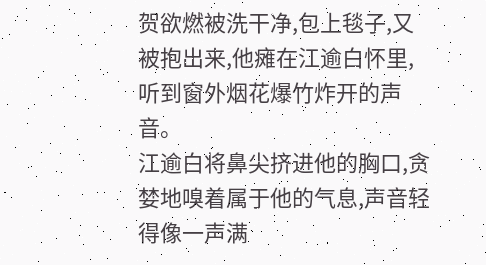贺欲燃被洗干净,包上毯子,又被抱出来,他瘫在江逾白怀里,听到窗外烟花爆竹炸开的声音。
江逾白将鼻尖挤进他的胸口,贪婪地嗅着属于他的气息,声音轻得像一声满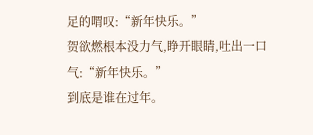足的喟叹:“新年快乐。”
贺欲燃根本没力气,睁开眼睛,吐出一口气:“新年快乐。”
到底是谁在过年。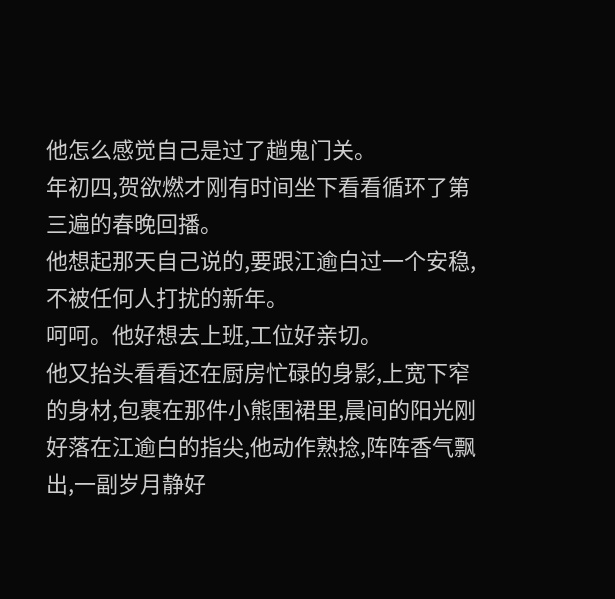他怎么感觉自己是过了趟鬼门关。
年初四,贺欲燃才刚有时间坐下看看循环了第三遍的春晚回播。
他想起那天自己说的,要跟江逾白过一个安稳,不被任何人打扰的新年。
呵呵。他好想去上班,工位好亲切。
他又抬头看看还在厨房忙碌的身影,上宽下窄的身材,包裹在那件小熊围裙里,晨间的阳光刚好落在江逾白的指尖,他动作熟捻,阵阵香气飘出,一副岁月静好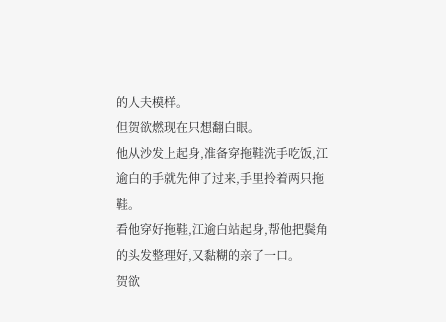的人夫模样。
但贺欲燃现在只想翻白眼。
他从沙发上起身,准备穿拖鞋洗手吃饭,江逾白的手就先伸了过来,手里拎着两只拖鞋。
看他穿好拖鞋,江逾白站起身,帮他把鬓角的头发整理好,又黏糊的亲了一口。
贺欲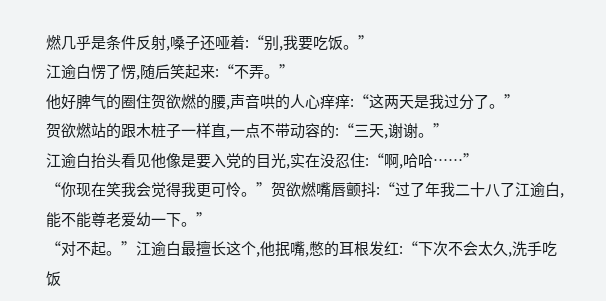燃几乎是条件反射,嗓子还哑着:“别,我要吃饭。”
江逾白愣了愣,随后笑起来:“不弄。”
他好脾气的圈住贺欲燃的腰,声音哄的人心痒痒:“这两天是我过分了。”
贺欲燃站的跟木桩子一样直,一点不带动容的:“三天,谢谢。”
江逾白抬头看见他像是要入党的目光,实在没忍住:“啊,哈哈……”
“你现在笑我会觉得我更可怜。”贺欲燃嘴唇颤抖:“过了年我二十八了江逾白,能不能尊老爱幼一下。”
“对不起。”江逾白最擅长这个,他抿嘴,憋的耳根发红:“下次不会太久,洗手吃饭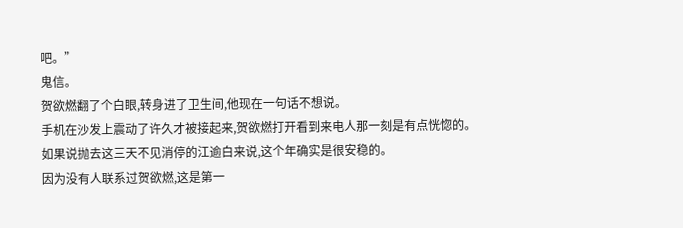吧。”
鬼信。
贺欲燃翻了个白眼,转身进了卫生间,他现在一句话不想说。
手机在沙发上震动了许久才被接起来,贺欲燃打开看到来电人那一刻是有点恍惚的。
如果说抛去这三天不见消停的江逾白来说,这个年确实是很安稳的。
因为没有人联系过贺欲燃,这是第一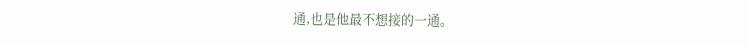通,也是他最不想接的一通。